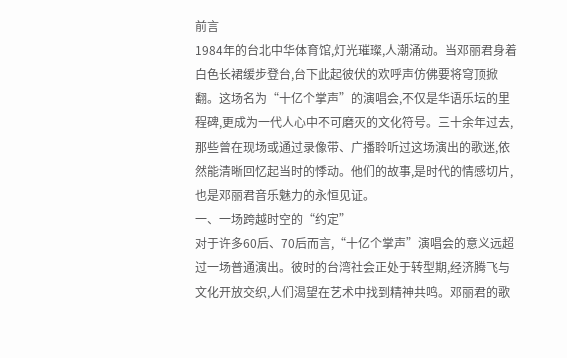前言
1984年的台北中华体育馆,灯光璀璨,人潮涌动。当邓丽君身着白色长裙缓步登台,台下此起彼伏的欢呼声仿佛要将穹顶掀翻。这场名为“十亿个掌声”的演唱会,不仅是华语乐坛的里程碑,更成为一代人心中不可磨灭的文化符号。三十余年过去,那些曾在现场或通过录像带、广播聆听过这场演出的歌迷,依然能清晰回忆起当时的悸动。他们的故事,是时代的情感切片,也是邓丽君音乐魅力的永恒见证。
一、一场跨越时空的“约定”
对于许多60后、70后而言,“十亿个掌声”演唱会的意义远超过一场普通演出。彼时的台湾社会正处于转型期,经济腾飞与文化开放交织,人们渴望在艺术中找到精神共鸣。邓丽君的歌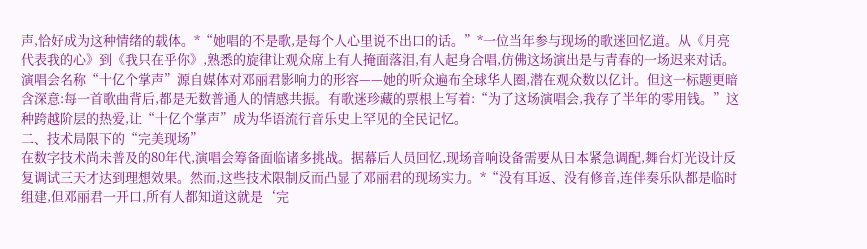声,恰好成为这种情绪的载体。*“她唱的不是歌,是每个人心里说不出口的话。”*一位当年参与现场的歌迷回忆道。从《月亮代表我的心》到《我只在乎你》,熟悉的旋律让观众席上有人掩面落泪,有人起身合唱,仿佛这场演出是与青春的一场迟来对话。
演唱会名称“十亿个掌声”源自媒体对邓丽君影响力的形容——她的听众遍布全球华人圈,潜在观众数以亿计。但这一标题更暗含深意:每一首歌曲背后,都是无数普通人的情感共振。有歌迷珍藏的票根上写着:“为了这场演唱会,我存了半年的零用钱。”这种跨越阶层的热爱,让“十亿个掌声”成为华语流行音乐史上罕见的全民记忆。
二、技术局限下的“完美现场”
在数字技术尚未普及的80年代,演唱会筹备面临诸多挑战。据幕后人员回忆,现场音响设备需要从日本紧急调配,舞台灯光设计反复调试三天才达到理想效果。然而,这些技术限制反而凸显了邓丽君的现场实力。*“没有耳返、没有修音,连伴奏乐队都是临时组建,但邓丽君一开口,所有人都知道这就是‘完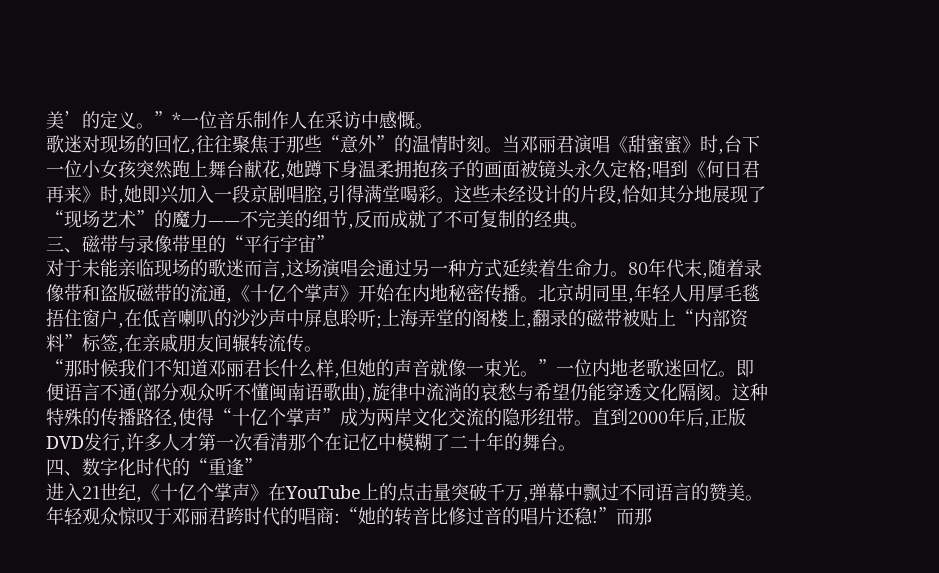美’的定义。”*一位音乐制作人在采访中感慨。
歌迷对现场的回忆,往往聚焦于那些“意外”的温情时刻。当邓丽君演唱《甜蜜蜜》时,台下一位小女孩突然跑上舞台献花,她蹲下身温柔拥抱孩子的画面被镜头永久定格;唱到《何日君再来》时,她即兴加入一段京剧唱腔,引得满堂喝彩。这些未经设计的片段,恰如其分地展现了“现场艺术”的魔力——不完美的细节,反而成就了不可复制的经典。
三、磁带与录像带里的“平行宇宙”
对于未能亲临现场的歌迷而言,这场演唱会通过另一种方式延续着生命力。80年代末,随着录像带和盗版磁带的流通,《十亿个掌声》开始在内地秘密传播。北京胡同里,年轻人用厚毛毯捂住窗户,在低音喇叭的沙沙声中屏息聆听;上海弄堂的阁楼上,翻录的磁带被贴上“内部资料”标签,在亲戚朋友间辗转流传。
“那时候我们不知道邓丽君长什么样,但她的声音就像一束光。”一位内地老歌迷回忆。即便语言不通(部分观众听不懂闽南语歌曲),旋律中流淌的哀愁与希望仍能穿透文化隔阂。这种特殊的传播路径,使得“十亿个掌声”成为两岸文化交流的隐形纽带。直到2000年后,正版DVD发行,许多人才第一次看清那个在记忆中模糊了二十年的舞台。
四、数字化时代的“重逢”
进入21世纪,《十亿个掌声》在YouTube上的点击量突破千万,弹幕中飘过不同语言的赞美。年轻观众惊叹于邓丽君跨时代的唱商:“她的转音比修过音的唱片还稳!”而那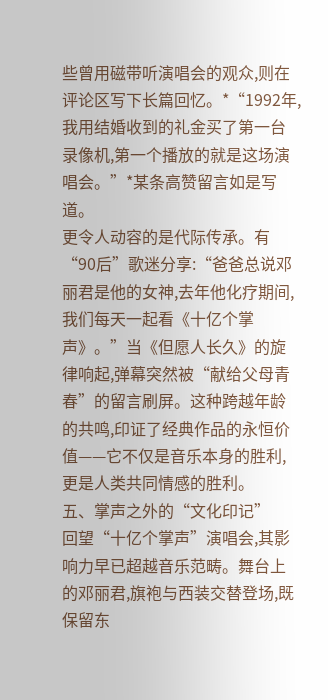些曾用磁带听演唱会的观众,则在评论区写下长篇回忆。*“1992年,我用结婚收到的礼金买了第一台录像机,第一个播放的就是这场演唱会。”*某条高赞留言如是写道。
更令人动容的是代际传承。有“90后”歌迷分享:“爸爸总说邓丽君是他的女神,去年他化疗期间,我们每天一起看《十亿个掌声》。”当《但愿人长久》的旋律响起,弹幕突然被“献给父母青春”的留言刷屏。这种跨越年龄的共鸣,印证了经典作品的永恒价值——它不仅是音乐本身的胜利,更是人类共同情感的胜利。
五、掌声之外的“文化印记”
回望“十亿个掌声”演唱会,其影响力早已超越音乐范畴。舞台上的邓丽君,旗袍与西装交替登场,既保留东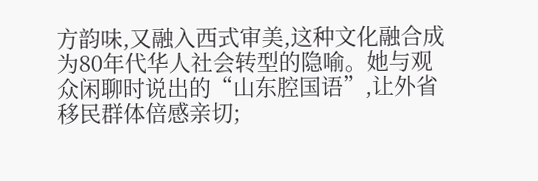方韵味,又融入西式审美,这种文化融合成为80年代华人社会转型的隐喻。她与观众闲聊时说出的“山东腔国语”,让外省移民群体倍感亲切;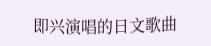即兴演唱的日文歌曲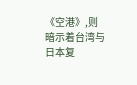《空港》,则暗示着台湾与日本复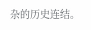杂的历史连结。